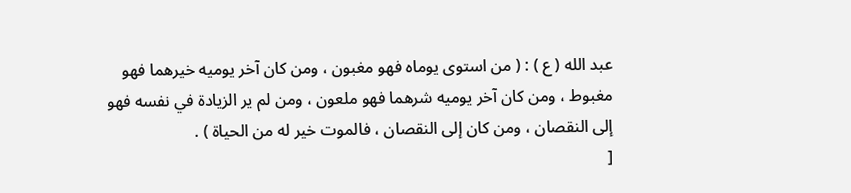عبد الله ( ع ) : ( من استوى يوماه فهو مغبون ، ومن كان آخر يوميه خيرهما فهو
مغبوط ، ومن كان آخر يوميه شرهما فهو ملعون ، ومن لم ير الزيادة في نفسه فهو
إلى النقصان ، ومن كان إلى النقصان ، فالموت خير له من الحياة ) .
[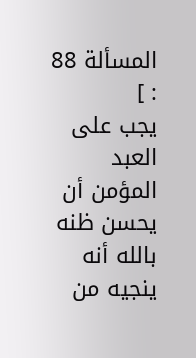المسألة 88 : ]
يجب على العبد المؤمن أن يحسن ظنه بالله أنه ينجيه من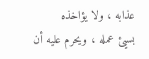عذابه ، ولا يؤاخذه
بسيئ عمله ، ويحرم عليه أن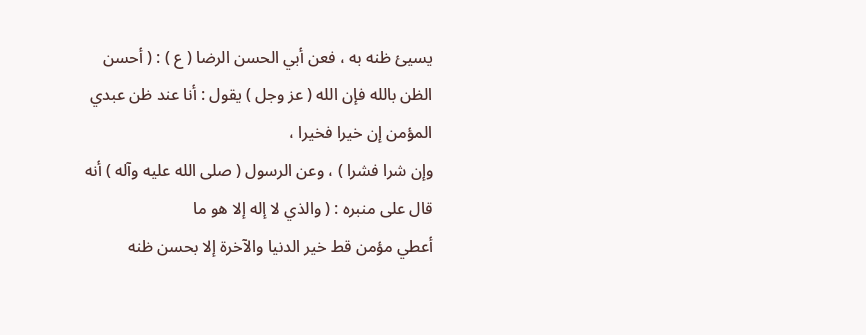يسيئ ظنه به ، فعن أبي الحسن الرضا ( ع ) : ( أحسن
الظن بالله فإن الله ( عز وجل ) يقول : أنا عند ظن عبدي المؤمن إن خيرا فخيرا ،
وإن شرا فشرا ) ، وعن الرسول ( صلى الله عليه وآله ) أنه قال على منبره : ( والذي لا إله إلا هو ما
أعطي مؤمن قط خير الدنيا والآخرة إلا بحسن ظنه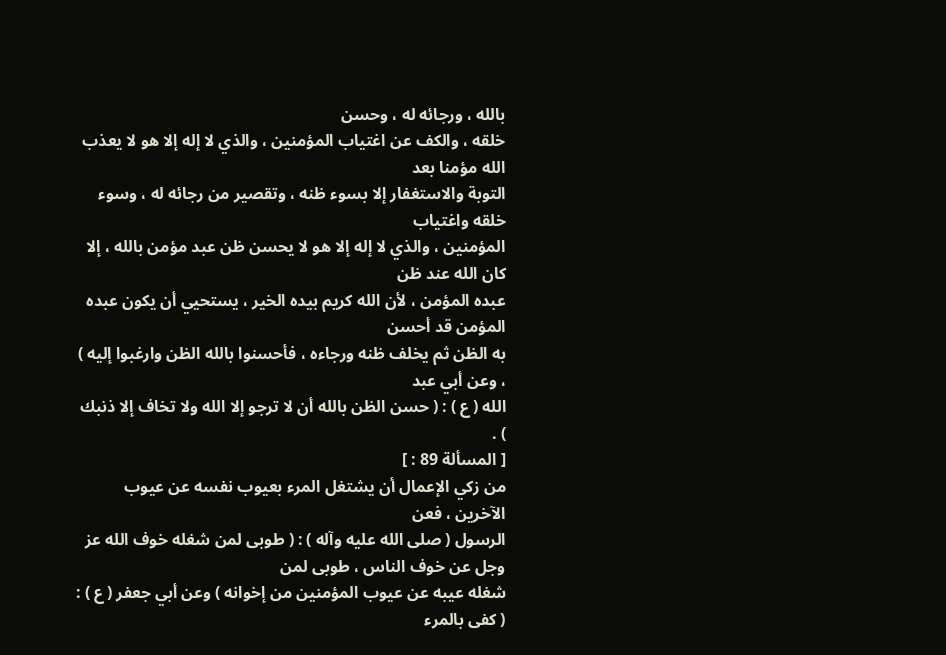بالله ، ورجائه له ، وحسن
خلقه ، والكف عن اغتياب المؤمنين ، والذي لا إله إلا هو لا يعذب الله مؤمنا بعد
التوبة والاستغفار إلا بسوء ظنه ، وتقصير من رجائه له ، وسوء خلقه واغتياب
المؤمنين ، والذي لا إله إلا هو لا يحسن ظن عبد مؤمن بالله ، إلا كان الله عند ظن
عبده المؤمن ، لأن الله كريم بيده الخير ، يستحيي أن يكون عبده المؤمن قد أحسن
به الظن ثم يخلف ظنه ورجاءه ، فأحسنوا بالله الظن وارغبوا إليه ) ، وعن أبي عبد
الله ( ع ) : ( حسن الظن بالله أن لا ترجو إلا الله ولا تخاف إلا ذنبك ) .
[ المسألة 89 : ]
من زكي الإعمال أن يشتغل المرء بعيوب نفسه عن عيوب الآخرين ، فعن
الرسول ( صلى الله عليه وآله ) : ( طوبى لمن شغله خوف الله عز وجل عن خوف الناس ، طوبى لمن
شغله عيبه عن عيوب المؤمنين من إخوانه ) وعن أبي جعفر ( ع ) : ( كفى بالمرء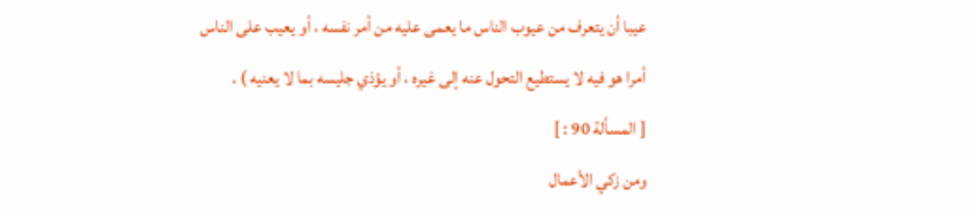عيبا أن يتعرف من عيوب الناس ما يعمى عليه من أمر نفسه ، أو يعيب على الناس
أمرا هو فيه لا يستطيع التحول عنه إلى غيره ، أو يؤذي جليسه بما لا يعنيه ) .
[ المسألة 90 : ]
ومن زكي الأعمال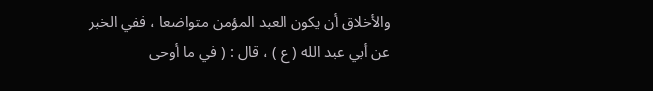والأخلاق أن يكون العبد المؤمن متواضعا ، ففي الخبر
عن أبي عبد الله ( ع ) ، قال : ( في ما أوحى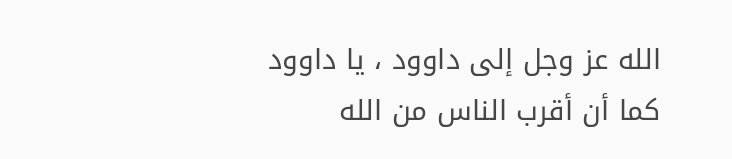الله عز وجل إلى داوود ، يا داوود كما أن أقرب الناس من الله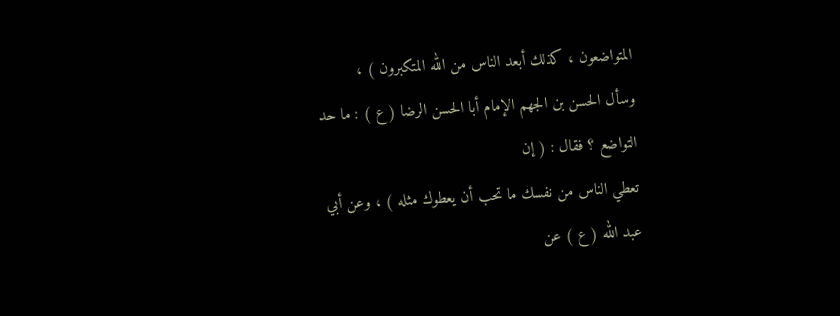المتواضعون ، كذلك أبعد الناس من الله المتكبرون ) ،
وسأل الحسن بن الجهم الإمام أبا الحسن الرضا ( ع ) : ما حد التواضع ؟ فقال : ( إن
تعطي الناس من نفسك ما تحب أن يعطوك مثله ) ، وعن أبي عبد الله ( ع ) عن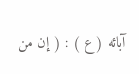آبائه ( ع ) : ( إن من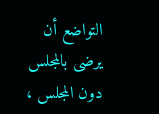التواضع أن يرضى بالمجلس دون المجلس ،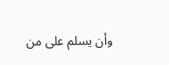وأن يسلم على من